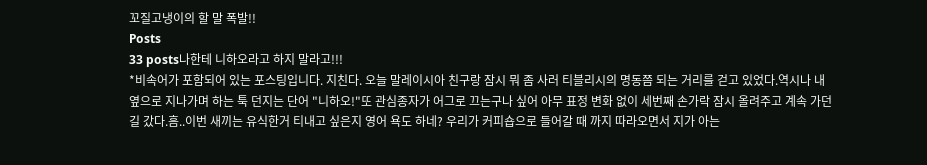꼬질고냉이의 할 말 폭발!!
Posts
33 posts나한테 니하오라고 하지 말라고!!!
*비속어가 포함되어 있는 포스팅입니다. 지친다. 오늘 말레이시아 친구랑 잠시 뭐 좀 사러 티블리시의 명동쯤 되는 거리를 걷고 있었다.역시나 내 옆으로 지나가며 하는 툭 던지는 단어 "니하오!"또 관심종자가 어그로 끄는구나 싶어 아무 표정 변화 없이 세번째 손가락 잠시 올려주고 계속 가던 길 갔다.흠..이번 새끼는 유식한거 티내고 싶은지 영어 욕도 하네? 우리가 커피숍으로 들어갈 때 까지 따라오면서 지가 아는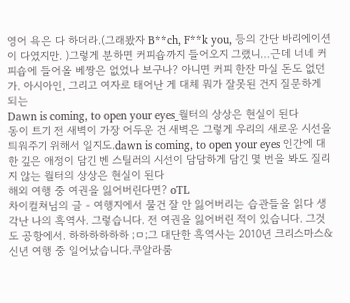영어 욕은 다 하더라.(그래봤자 B**ch, F**k you, 등의 간단 바리에이션이 다였지만. )그렇게 분하면 커피숍까지 들어오지 그랬니…근데 너네 커피숍에 들어올 베짱은 없었나 보구나? 아니면 커피 한잔 마실 돈도 없던가. 아시아인, 그리고 여자로 태어난 게 대체 뭐가 잘못된 건지 질문하게 되는
Dawn is coming, to open your eyes_월터의 상상은 현실이 된다
동이 트기 전 새벽이 가장 어두운 건 새벽은 그렇게 우리의 새로운 시선을 틔워주기 위해서 일지도.dawn is coming, to open your eyes 인간에 대한 깊은 애정이 담긴 벤 스틸러의 시선이 담담하게 담긴 몇 번을 봐도 질리지 않는 월터의 상상은 현실이 된다
해외 여행 중 여권을 잃어버린다면? oTL
차이컬쳐님의 글 - 여행지에서 물건 잘 안 잃어버리는 습관들을 읽다 생각난 나의 흑역사. 그렇습니다. 전 여권을 잃어버린 적이 있습니다. 그것도 공항에서. 하하하하하하 ;ㅁ;그 대단한 흑역사는 2010년 크리스마스&신년 여행 중 일어났습니다.쿠알라룸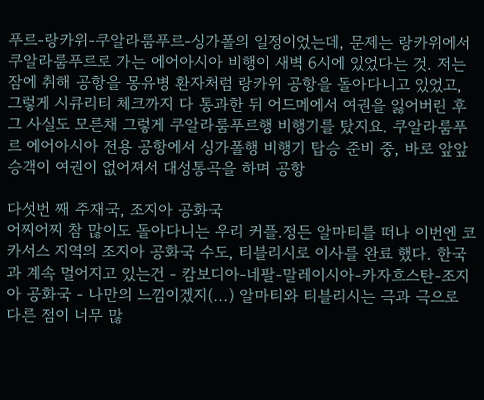푸르-랑카위-쿠알라룸푸르-싱가폴의 일정이었는데, 문제는 랑카위에서 쿠알라룸푸르로 가는 에어아시아 비행이 새벽 6시에 있었다는 것. 저는 잠에 취해 공항을 몽유병 환자처럼 랑카위 공항을 돌아다니고 있었고, 그렇게 시큐리티 체크까지 다 통과한 뒤 어드메에서 여권을 잃어버린 후 그 사실도 모른채 그렇게 쿠알라룸푸르행 비행기를 탔지요. 쿠알라룸푸르 에어아시아 전용 공항에서 싱가폴행 비행기 탑승 준비 중, 바로 앞앞 승객이 여권이 없어져서 대성통곡을 하며 공항

다섯번 째 주재국, 조지아 공화국
어찌어찌 참 많이도 돌아다니는 우리 커플.정든 알마티를 떠나 이번엔 코카서스 지역의 조지아 공화국 수도, 티블리시로 이사를 완료 했다. 한국과 계속 멀어지고 있는건 - 캄보디아-네팔-말레이시아-카자흐스탄-조지아 공화국 - 나만의 느낌이겠지(...) 알마티와 티블리시는 극과 극으로 다른 점이 너무 많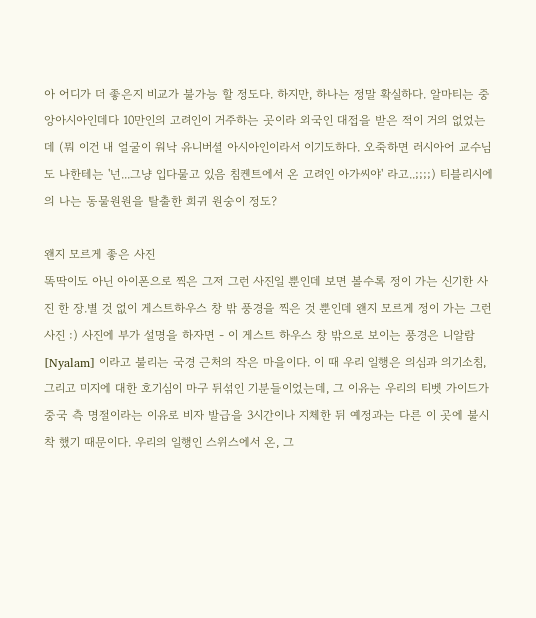아 어디가 더 좋은지 비교가 불가능 할 정도다. 하지만, 하나는 정말 확실하다. 알마티는 중앙아시아인데다 10만인의 고려인이 거주하는 곳이라 외국인 대접을 받은 적이 거의 없었는데 (뭐 이건 내 얼굴이 워낙 유니버셜 아시아인이라서 이기도하다. 오죽하면 러시아어 교수님도 나한테는 '넌...그냥 입다물고 있음 침켄트에서 온 고려인 아가씨야' 라고..;;;;) 티블리시에의 나는 동물원원을 탈출한 희귀 원숭이 정도?

왠지 모르게 좋은 사진
똑딱이도 아닌 아이폰으로 찍은 그저 그런 사진일 뿐인데 보면 볼수록 정이 가는 신기한 사진 한 장.별 것 없이 게스트하우스 창 밖 풍경을 찍은 것 뿐인데 왠지 모르게 정이 가는 그런 사진 :) 사진에 부가 설명을 하자면 - 이 게스트 하우스 창 밖으로 보이는 풍경은 니알람[Nyalam] 이라고 불리는 국경 근처의 작은 마을이다. 이 때 우리 일행은 의심과 의기소침, 그리고 미지에 대한 호기심이 마구 뒤섞인 기분들이었는데, 그 이유는 우리의 티벳 가이드가 중국 측 명절이라는 이유로 비자 발급을 3시간이나 지체한 뒤 예정과는 다른 이 곳에 불시착 했기 때문이다. 우리의 일행인 스위스에서 온, 그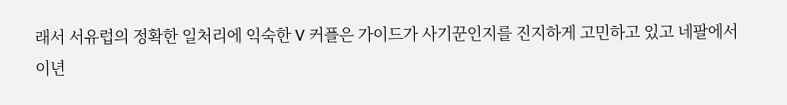래서 서유럽의 정확한 일처리에 익숙한 V 커플은 가이드가 사기꾼인지를 진지하게 고민하고 있고 네팔에서 이년